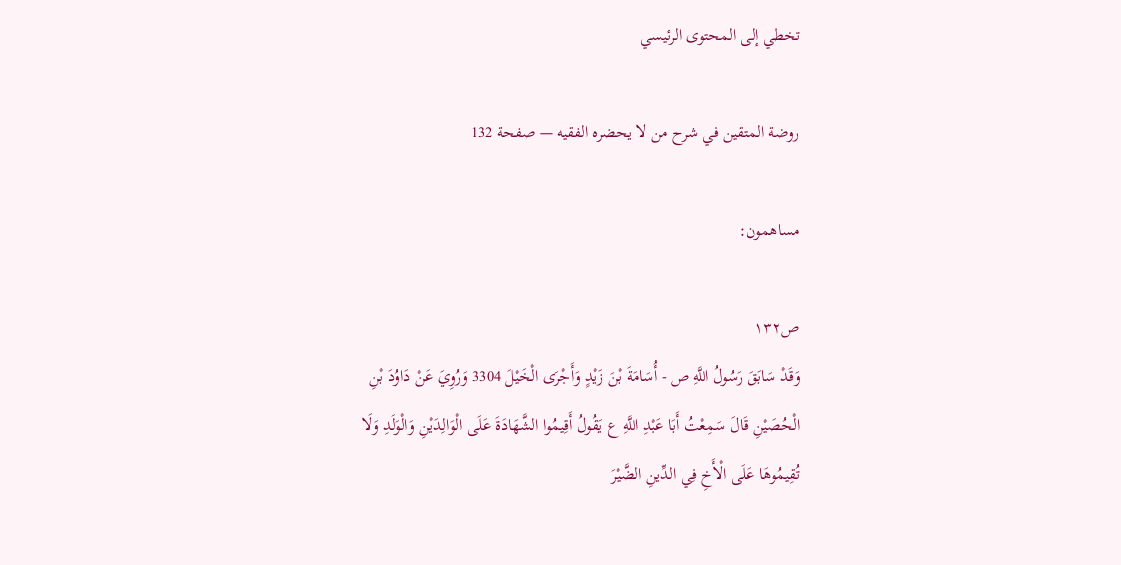تخطي إلى المحتوى الرئيسي

روضة المتقين في شرح من لا يحضره الفقيه — صفحة 132

مساهمون:

ص١٣٢
وَقَدْ سَابَقَ رَسُولُ اللَّهِ ص - أُسَامَةَ بْنَ زَيْدٍ وَأَجْرَى الْخَيْلَ 3304 وَرُوِيَ عَنْ دَاوُدَ بْنِ الْحُصَيْنِ قَالَ سَمِعْتُ أَبَا عَبْدِ اللَّهِ ع يَقُولُ أَقِيمُوا الشَّهَادَةَ عَلَى الْوَالِدَيْنِ وَالْوَلَدِ وَلَا تُقِيمُوهَا عَلَى الْأَخِ فِي الدِّينِ الضَّيْرَ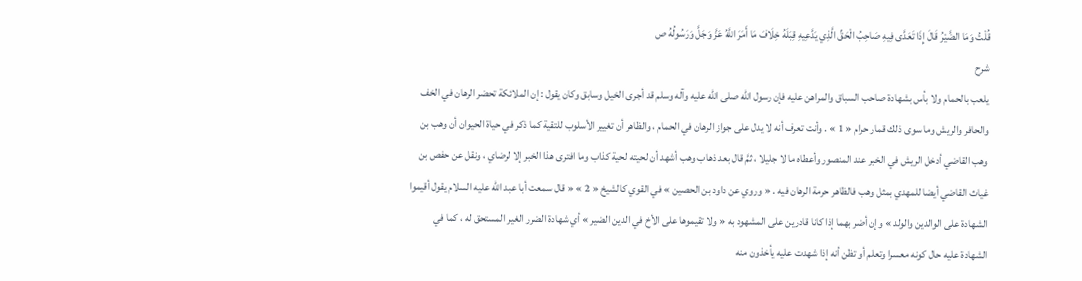قُلْتُ وَمَا الضَّيْرُ قَالَ إِذَا تَعَدَّى فِيهِ صَاحِبُ الْحَقِّ الَّذِي يَدَّعِيهِ قِبَلَهُ خِلَافَ مَا أَمَرَ اللَّهُ عَزَّ وَجَلَّ وَرَسُولُهُ ص
شرح
يلعب بالحمام ولا بأس بشهادة صاحب السباق والمراهن عليه فإن رسول الله صلى الله عليه وآله وسلم قد أجرى الخيل وسابق وكان يقول : إن الملائكة تحضر الرهان في الخف والحافر والريش وما سوى ذلك قمار حرام « 1 » . وأنت تعرف أنه لا يدل على جواز الرهان في الحمام ، والظاهر أن تغيير الأسلوب للتقية كما ذكر في حياة الحيوان أن وهب بن وهب القاضي أدخل الريش في الخبر عند المنصور وأعطاه ما لا جليلا ، ثمَّ قال بعد ذهاب وهب أشهد أن لحيته لحية كذاب وما افترى هذا الخبر إلا لرضاي ، ونقل عن حفص بن غياث القاضي أيضا للمهدي بمثل وهب فالظاهر حرمة الرهان فيه . « وروي عن داود بن الحصين » في القوي كالشيخ « 2 » « قال سمعت أبا عبد الله عليه السلام يقول أقيموا الشهادة على الوالدين والولد » وإن أضر بهما إذا كانا قادرين على المشهود به « ولا تقيموها على الأخ في الدين الضير » أي شهادة الضرر الغير المستحق له ، كما في الشهادة عليه حال كونه معسرا وتعلم أو تظن أنه إذا شهدت عليه يأخذون منه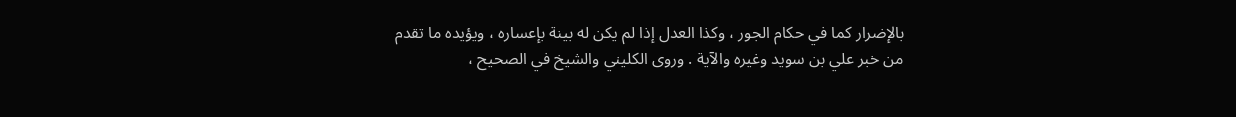بالإضرار كما في حكام الجور ، وكذا العدل إذا لم يكن له بينة بإعساره ، ويؤيده ما تقدم من خبر علي بن سويد وغيره والآية . وروى الكليني والشيخ في الصحيح ،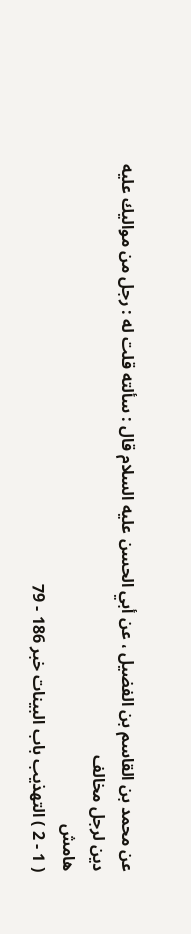عن محمد بن القاسم بن الفضيل ، عن أبي الحسن عليه السلام قال : سألته قلت له : رجل من مواليك عليه دين لرجل مخالف
هامش
( 1 - 2 ) التهذيب باب البينات خبر 186 - 79